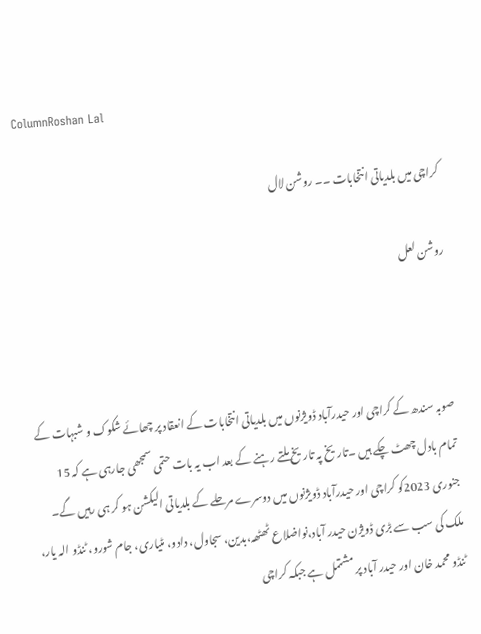ColumnRoshan Lal

کراچی میں بلدیاتی انتخابات ۔۔ روشن لال

روشن لعل



صوبہ سندھ کے کراچی اور حیدرآباد ڈویژنوں میں بلدیاتی انتخابات کے انعقاد پر چھائے شکوک و شبہات کے تمام بادل چھٹ چکے ہیں ۔تاریخ پہ تاریخ ملتے رہنے کے بعد اب یہ بات حتمی سمجھی جارہی ہے کہ 15 جنوری 2023کو کراچی اور حیدرآباد ڈویژنوں میں دوسرے مرحلے کے بلدیاتی الیکشن ہو کر ہی رہیں گے۔ ملک کی سب سے بڑی ڈویژن حیدر آباد،نواضلاع ٹھٹھہ،بدین، سجاول، دادو، مٹیاری، جام شورو، ٹنڈو الہ یار، ٹنڈو محمد خان اور حیدر آباد پر مشتمل ہے جبکہ کراچی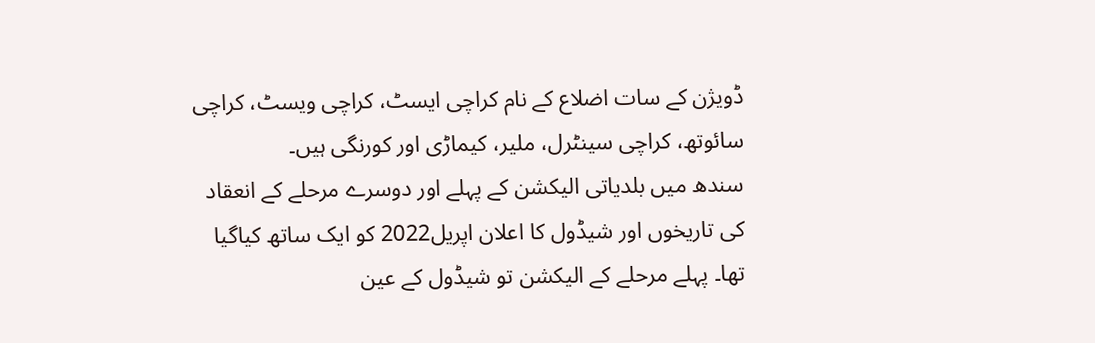ڈویژن کے سات اضلاع کے نام کراچی ایسٹ، کراچی ویسٹ، کراچی سائوتھ، کراچی سینٹرل، ملیر، کیماڑی اور کورنگی ہیں۔
سندھ میں بلدیاتی الیکشن کے پہلے اور دوسرے مرحلے کے انعقاد کی تاریخوں اور شیڈول کا اعلان اپریل2022 کو ایک ساتھ کیاگیا تھا۔ پہلے مرحلے کے الیکشن تو شیڈول کے عین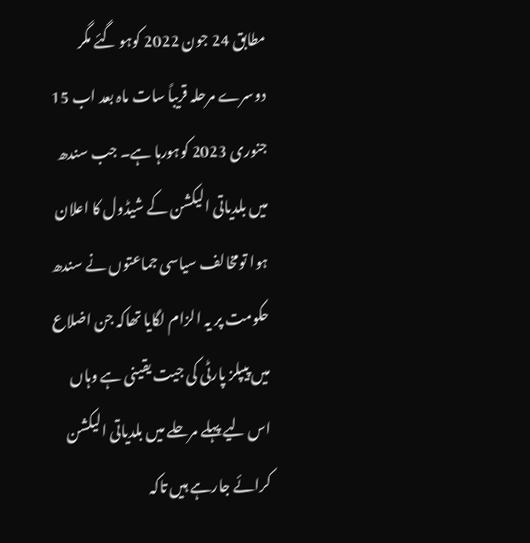مطابق 24 جون 2022 کوہو گئے مگر دوسرے مرحلہ قریباً سات ماہ بعد اب 15 جنوری 2023 کوہورہا ہے۔ جب سندھ میں بلدیاتی الیکشن کے شیڈول کا اعلان ہوا تومخالف سیاسی جماعتوں نے سندھ حکومت پر یہ الزام لگایا تھاکہ جن اضلاع میں پیپلز پارٹی کی جیت یقینی ہے وہاں اس لیے پہلے مرحلے میں بلدیاتی الیکشن کرائے جارہے ہیں تاکہ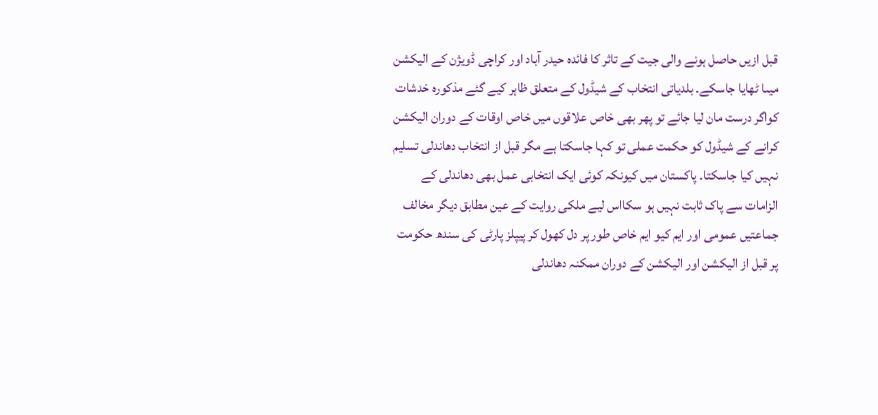قبل ازیں حاصل ہونے والی جیت کے تاثر کا فائدہ حیدر آباد اور کراچی ڈویژن کے الیکشن میںا ٹھایا جاسکے۔ بلدیاتی انتخاب کے شیڈول کے متعلق ظاہر کیے گئے مذکورہ خدشات کواگر درست مان لیا جائے تو پھر بھی خاص علاقوں میں خاص اوقات کے دوران الیکشن کرانے کے شیڈول کو حکمت عملی تو کہا جاسکتا ہے مگر قبل از انتخاب دھاندلی تسلیم نہیں کیا جاسکتا۔ پاکستان میں کیونکہ کوئی ایک انتخابی عمل بھی دھاندلی کے الزامات سے پاک ثابت نہیں ہو سکااس لیے ملکی روایت کے عین مطابق دیگر مخالف جماعتیں عمومی اور ایم کیو ایم خاص طور پر دل کھول کر پیپلز پارٹی کی سندھ حکومت پر قبل از الیکشن اور الیکشن کے دوران ممکنہ دھاندلی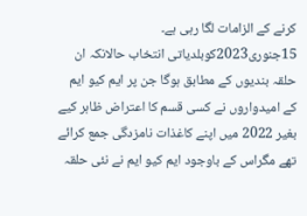کرنے کے الزامات لگا رہی ہے۔
15جنوری2023کوبلدیاتی انتخاب حالانکہ ان حلقہ بندیوں کے مطابق ہوگا جن پر ایم کیو ایم کے امیدواروں نے کسی قسم کا اعتراض ظاہر کیے بغیر 2022 میں اپنے کاغذات نامزدگی جمع کرائے تھے مگراس کے باوجود ایم کیو ایم نے نئی حلقہ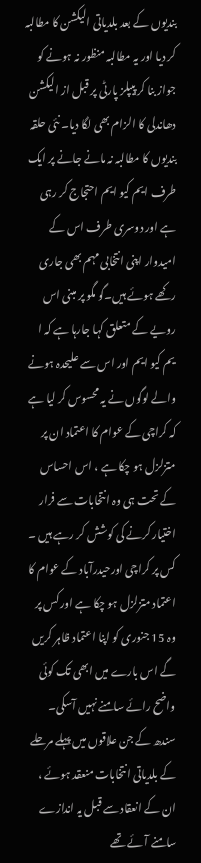بندیوں کے بعد بلدیاتی الیکشن کا مطالبہ کر دیا اور یہ مطالبہ منظور نہ ہونے کو جواز بنا کر پیپلز پارٹی پر قبل از الیکشن دھاندلی کا الزام بھی لگا دیا۔ نئی حلقہ بندیوں کا مطالبہ نہ مانے جانے پر ایک طرف ایم کیو ایم احتجاج کر رہی ہے اور دوسری طرف اس کے امیدوار اپنی انتخابی مہم بھی جاری رکھے ہوئے ہیں۔گو مگو پر مبنی اس رویے کے متعلق کہا جارہا ہے کہ ا یم کیو ایم اور اس سے علیحدہ ہونے والے لوگوں نے یہ محسوس کر لیا ہے کہ کراچی کے عوام کا اعتماد ان پر متزلزل ہو چکا ہے ، اس احساس کے تحت ہی وہ انتخابات سے فرار اختیار کرنے کی کوشش کر رہے ہیں ۔
کس پر کراچی اورحیدرآباد کے عوام کا اعتماد متزلزل ہو چکا ہے اور کس پر وہ 15 جنوری کو اپنا اعتماد ظاہر کریں گے اس بارے میں ابھی تک کوئی واضح رائے سامنے نہیں آسکی۔ سندھ کے جن علاقوں میں پہلے مرحلے کے بلدیاتی انتخابات منعقد ہوئے ، ان کے انعقاد سے قبل یہ اندازے سامنے آئے تھے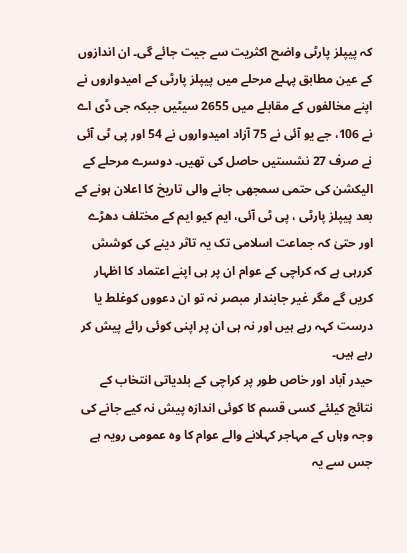کہ پیپلز پارٹی واضح اکثریت سے جیت جائے گی۔ ان اندازوں کے عین مطابق پہلے مرحلے میں پیپلز پارٹی کے امیدواروں نے اپنے مخالفوں کے مقابلے میں 2655 سیٹیں جبکہ جی ڈی اے نے 106، جے یو آئی نے 75 آزاد امیدواروں نے 54 اور پی ٹی آئی نے صرف 27 نشستیں حاصل کی تھیں۔ دوسرے مرحلے کے الیکشن کی حتمی سمجھی جانے والی تاریخ کا اعلان ہونے کے بعد پیپلز پارٹی ، پی ٹی آئی، ایم کیو ایم کے مختلف دھڑے اور حتیٰ کہ جماعت اسلامی تک یہ تاثر دینے کی کوشش کررہی ہے کہ کراچی کے عوام ان پر ہی اپنے اعتماد کا اظہار کریں گے مگر غیر جابندار مبصر نہ تو ان دعووں کوغلط یا درست کہہ رہے ہیں اور نہ ہی ان پر اپنی کوئی رائے پیش کر رہے ہیں۔
حیدر آباد اور خاص طور پر کراچی کے بلدیاتی انتخاب کے نتائج کیلئے کسی قسم کا کوئی اندازہ پیش نہ کیے جانے کی وجہ وہاں کے مہاجر کہلانے والے عوام کا وہ عمومی رویہ ہے جس سے یہ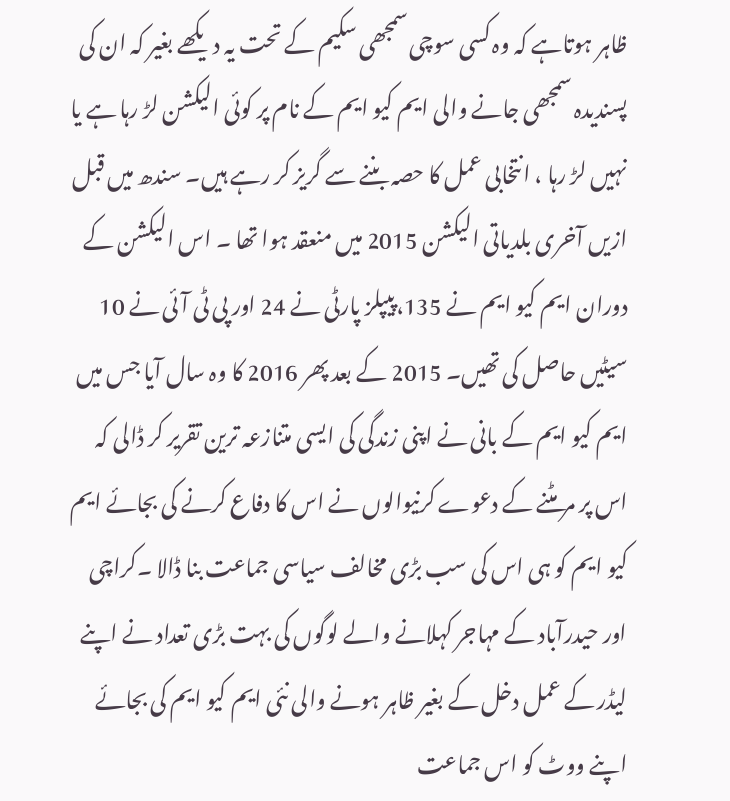ظاہر ہوتاہے کہ وہ کسی سوچی سمجھی سکیم کے تحت یہ دیکھے بغیر کہ ان کی پسندیدہ سمجھی جانے والی ایم کیو ایم کے نام پر کوئی الیکشن لڑ رہا ہے یا نہیں لڑ رہا ، انتخابی عمل کا حصہ بننے سے گریز کر رہے ہیں۔ سندھ میں قبل ازیں آخری بلدیاتی الیکشن 2015 میں منعقد ہوا تھا ۔ اس الیکشن کے دوران ایم کیو ایم نے 135،پیپلز پارٹی نے 24 اور پی ٹی آئی نے 10 سیٹیں حاصل کی تھیں۔ 2015 کے بعد پھر 2016 کا وہ سال آیا جس میں ایم کیو ایم کے بانی نے اپنی زندگی کی ایسی متنازعہ ترین تقریر کر ڈالی کہ اس پر مر مٹنے کے دعوے کرنیوالوں نے اس کا دفاع کرنے کی بجائے ایم کیو ایم کو ہی اس کی سب بڑی مخالف سیاسی جماعت بنا ڈالا ۔کراچی اور حیدرآباد کے مہاجر کہلانے والے لوگوں کی بہت بڑی تعداد نے اپنے لیڈر کے عمل دخل کے بغیر ظاہر ہونے والی نئی ایم کیو ایم کی بجائے اپنے ووٹ کو اس جماعت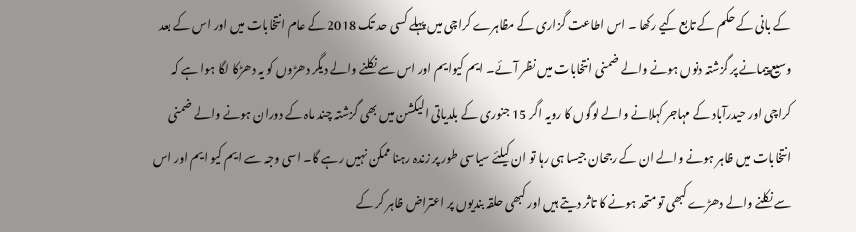کے بانی کے حکم کے تابع کیے رکھا ۔ اس اطاعت گزاری کے مظاہرے کراچی میں پہلے کسی حد تک 2018 کے عام انتخابات میں اور اس کے بعد وسیع پیمانے پر گزشتہ دنوں ہونے والے ضمنی انتخابات میں نظر آئے۔ ایم کیوایم اور اس سے نکلنے والے دیگر دھڑوں کو یہ دھڑکا لگا ہوا ہے کہ کراچی اور حیدرآباد کے مہاجر کہلانے والے لوگوں کا رویہ اگر 15 جنوری کے بلدیاتی الیکشن میں بھی گزشتہ چند ماہ کے دوران ہونے والے ضمنی انتخابات میں ظاہر ہونے والے ان کے رجحان جیسا ہی رہا تو ان کیلئے سیاسی طور پر زندہ رہنا ممکن نہیں رہے گا۔ اسی وجہ سے ایم کیو ایم اور اس سے نکلنے والے دھڑے کبھی تو متحد ہونے کا تاثر دیتے ہیں اور کبھی حلقہ بندیوں پر اعتراض ظاہر کر کے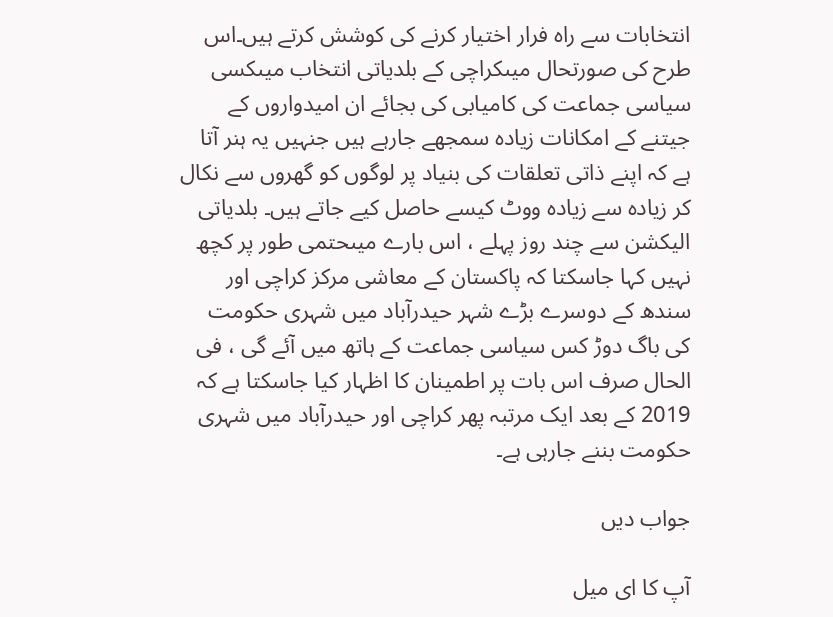انتخابات سے راہ فرار اختیار کرنے کی کوشش کرتے ہیں۔اس طرح کی صورتحال میںکراچی کے بلدیاتی انتخاب میںکسی سیاسی جماعت کی کامیابی کی بجائے ان امیدواروں کے جیتنے کے امکانات زیادہ سمجھے جارہے ہیں جنہیں یہ ہنر آتا ہے کہ اپنے ذاتی تعلقات کی بنیاد پر لوگوں کو گھروں سے نکال کر زیادہ سے زیادہ ووٹ کیسے حاصل کیے جاتے ہیں۔ بلدیاتی الیکشن سے چند روز پہلے ، اس بارے میںحتمی طور پر کچھ نہیں کہا جاسکتا کہ پاکستان کے معاشی مرکز کراچی اور سندھ کے دوسرے بڑے شہر حیدرآباد میں شہری حکومت کی باگ دوڑ کس سیاسی جماعت کے ہاتھ میں آئے گی ، فی الحال صرف اس بات پر اطمینان کا اظہار کیا جاسکتا ہے کہ 2019 کے بعد ایک مرتبہ پھر کراچی اور حیدرآباد میں شہری حکومت بننے جارہی ہے۔

جواب دیں

آپ کا ای میل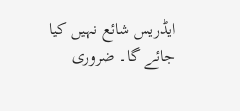ایڈریس شائع نہیں کیا جائے گا۔ ضروری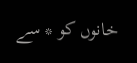خانوں کو * سے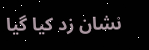نشان زد کیا گیا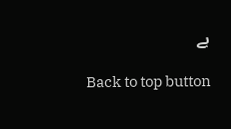ہے

Back to top button